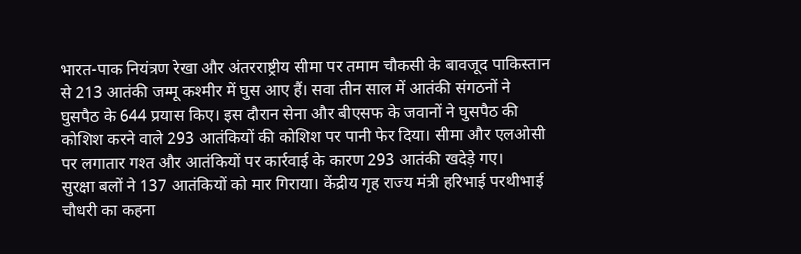भारत-पाक नियंत्रण रेखा और अंतरराष्ट्रीय सीमा पर तमाम चौकसी के बावजूद पाकिस्तान से 213 आतंकी जम्मू कश्मीर में घुस आए हैं। सवा तीन साल में आतंकी संगठनों ने घुसपैठ के 644 प्रयास किए। इस दौरान सेना और बीएसफ के जवानों ने घुसपैठ की कोशिश करने वाले 293 आतंकियों की कोशिश पर पानी फेर दिया। सीमा और एलओसी पर लगातार गश्त और आतंकियों पर कार्रवाई के कारण 293 आतंकी खदेड़े गए।
सुरक्षा बलों ने 137 आतंकियों को मार गिराया। केंद्रीय गृह राज्य मंत्री हरिभाई परथीभाई चौधरी का कहना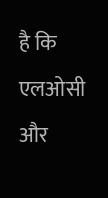है कि एलओसी और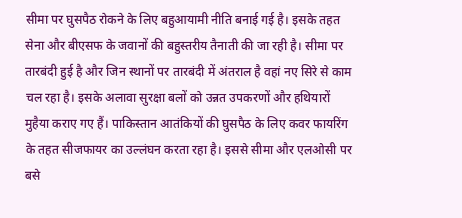सीमा पर घुसपैठ रोकने के लिए बहुआयामी नीति बनाई गई है। इसके तहत सेना और बीएसफ के जवानों की बहुस्तरीय तैनाती की जा रही है। सीमा पर तारबंदी हुई है और जिन स्थानों पर तारबंदी में अंतराल है वहां नए सिरे से काम चल रहा है। इसके अलावा सुरक्षा बलों को उन्नत उपकरणों और हथियारों मुहैया कराए गए हैं। पाकिस्तान आतंकियों की घुसपैठ के लिए कवर फायरिंग के तहत सीजफायर का उल्लंघन करता रहा है। इससे सीमा और एलओसी पर बसे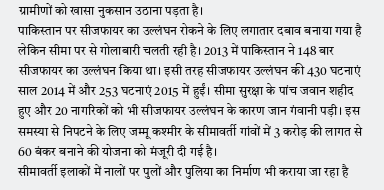ग्रामीणों को खासा नुकसान उठाना पड़ता है।
पाकिस्तान पर सीजफायर का उल्लंघन रोकने के लिए लगातार दबाव बनाया गया है लेकिन सीमा पर से गोलाबारी चलती रही है। 2013 में पाकिस्तान ने 148 बार सीजफायर का उल्लंघन किया था। इसी तरह सीजफायर उल्लंघन की 430 घटनाएं साल 2014 में और 253 घटनाएं 2015 में हुईं। सीमा सुरक्षा के पांच जवान शहीद हुए और 20 नागरिकों को भी सीजफायर उल्लंघन के कारण जान गंवानी पड़ी। इस समस्या से निपटने के लिए जम्मू कश्मीर के सीमावर्ती गांवों में 3 करोड़ की लागत से 60 बंकर बनाने की योजना को मंजूरी दी गई है।
सीमावर्ती इलाकों में नालों पर पुलों और पुलिया का निर्माण भी कराया जा रहा है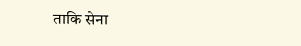ताकि सेना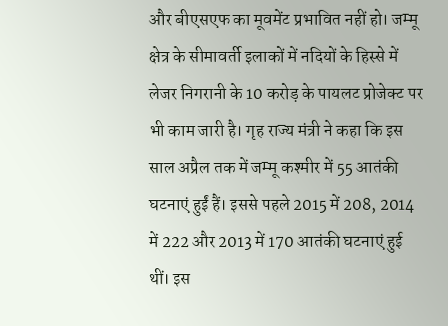और बीएसएफ का मूवमेंट प्रभावित नहीं हो। जम्मू क्षेत्र के सीमावर्ती इलाकों में नदियों के हिस्से में लेजर निगरानी के 10 करोड़ के पायलट प्रोजेक्ट पर भी काम जारी है। गृह राज्य मंत्री ने कहा कि इस साल अप्रैल तक में जम्मू कश्मीर में 55 आतंकी घटनाएं हुईं हैं। इससे पहले 2015 में 208, 2014 में 222 और 2013 में 170 आतंकी घटनाएं हुई थीं। इस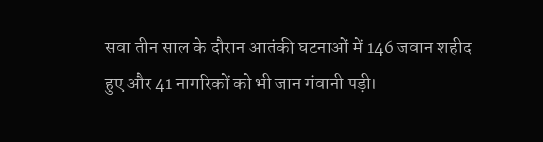सवा तीन साल के दौरान आतंकी घटनाओं में 146 जवान शहीद हुए और 41 नागरिकों को भी जान गंवानी पड़ी।